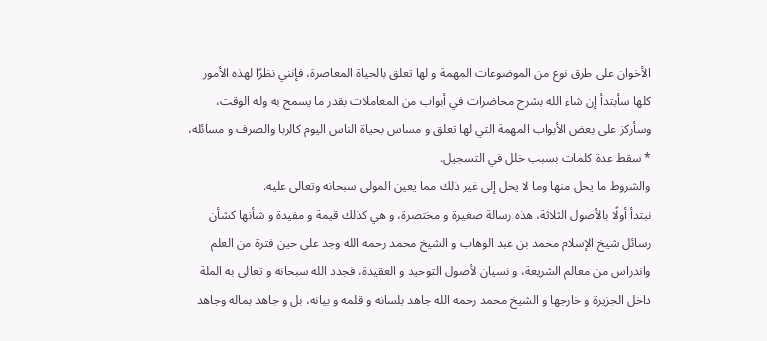الأخوان على طرق نوع من الموضوعات المهمة و لها تعلق بالحياة المعاصرة، فإنني نظرًا لهذه الأمور كلها سأبتدأ إن شاء الله بشرح محاضرات في أبواب من المعاملات بقدر ما يسمح به وله الوقت، وسأركز على بعض الأبواب المهمة التي لها تعلق و مساس بحياة الناس اليوم كالربا والصرف و مسائله،
* سقط عدة كلمات بسبب خلل في التسجيل.
والشروط ما يحل منها وما لا يحل إلى غير ذلك مما يعين المولى سبحانه وتعالى عليه.
نبتدأ أولًا بالأصول الثلاثة، هذه رسالة صغيرة و مختصرة، و هي كذلك قيمة و مفيدة و شأنها كشأن رسائل شيخ الإسلام محمد بن عبد الوهاب و الشيخ محمد رحمه الله وجد على حين فترة من العلم واندراس من معالم الشريعة، و نسيان لأصول التوحيد و العقيدة، فجدد الله سبحانه و تعالى به الملة داخل الجزيرة و خارجها و الشيخ محمد رحمه الله جاهد بلسانه و قلمه و بيانه، بل و جاهد بماله وجاهد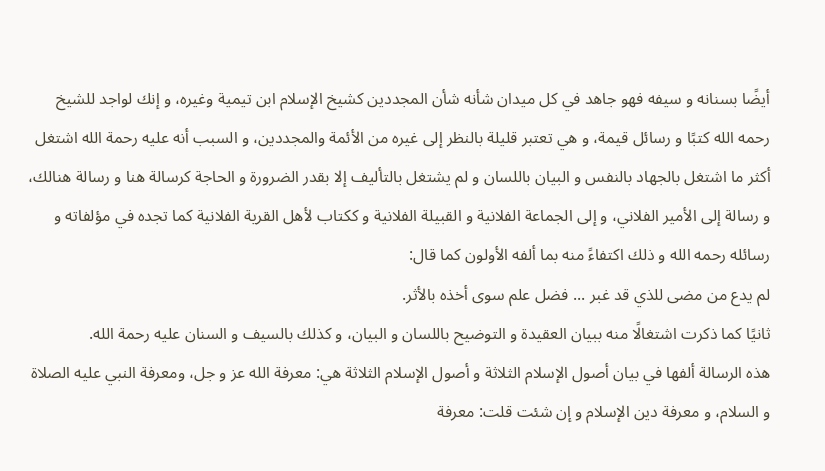أيضًا بسنانه و سيفه فهو جاهد في كل ميدان شأنه شأن المجددين كشيخ الإسلام ابن تيمية وغيره، و إنك لواجد للشيخ رحمه الله كتبًا و رسائل قيمة، و هي تعتبر قليلة بالنظر إلى غيره من الأئمة والمجددين، و السبب أنه عليه رحمة الله اشتغل أكثر ما اشتغل بالجهاد بالنفس و البيان باللسان و لم يشتغل بالتأليف إلا بقدر الضرورة و الحاجة كرسالة هنا و رسالة هنالك، و رسالة إلى الأمير الفلاني، و إلى الجماعة الفلانية و القبيلة الفلانية و ككتاب لأهل القرية الفلانية كما تجده في مؤلفاته و رسائله رحمه الله و ذلك اكتفاءً منه بما ألفه الأولون كما قال:
لم يدع من مضى للذي قد غبر ... فضل علم سوى أخذه بالأثر.
ثانيًا كما ذكرت اشتغالًا منه ببيان العقيدة و التوضيح باللسان و البيان، و كذلك بالسيف و السنان عليه رحمة الله.
هذه الرسالة ألفها في بيان أصول الإسلام الثلاثة و أصول الإسلام الثلاثة هي: معرفة الله عز و جل، ومعرفة النبي عليه الصلاة و السلام، و معرفة دين الإسلام و إن شئت قلت: معرفة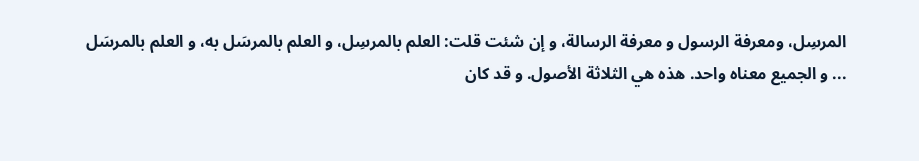المرسِل، ومعرفة الرسول و معرفة الرسالة، و إن شئت قلت: العلم بالمرسِل، و العلم بالمرسَل به، و العلم بالمرسَل ... و الجميع معناه واحد. هذه هي الثلاثة الأصول. و قد كان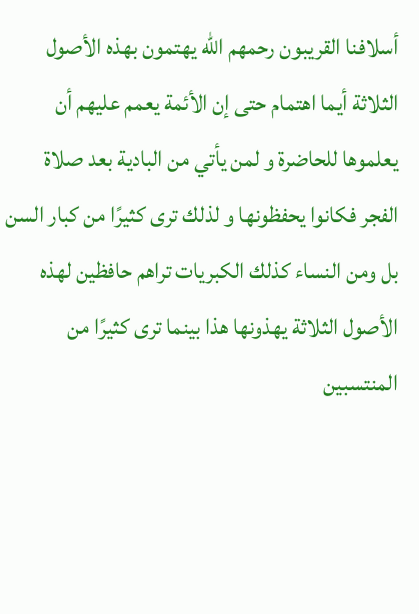أسلافنا القريبون رحمهم الله يهتمون بهذه الأصول الثلاثة أيما اهتمام حتى إن الأئمة يعمم عليهم أن يعلموها للحاضرة و لمن يأتي من البادية بعد صلاة الفجر فكانوا يحفظونها و لذلك ترى كثيرًا من كبار السن بل ومن النساء كذلك الكبريات تراهم حافظين لهذه الأصول الثلاثة يهذونها هذا بينما ترى كثيرًا من المنتسبين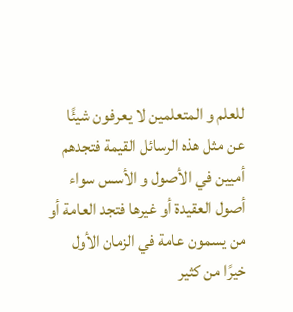للعلم و المتعلمين لا يعرفون شيئًا عن مثل هذه الرسائل القيمة فتجدهم أميين في الأصول و الأسس سواء أصول العقيدة أو غيرها فتجد العامة أو من يسمون عامة في الزمان الأول خيرًا من كثير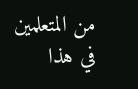من المتعلمين في هذا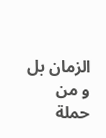الزمان بل و من حملة